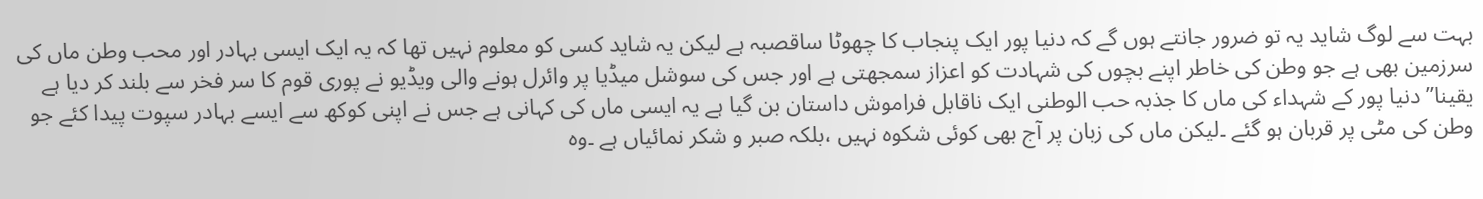بہت سے لوگ شاید یہ تو ضرور جانتے ہوں گے کہ دنیا پور ایک پنجاب کا چھوٹا ساقصبہ ہے لیکن یہ شاید کسی کو معلوم نہیں تھا کہ یہ ایک ایسی بہادر اور محب وطن ماں کی سرزمین بھی ہے جو وطن کی خاطر اپنے بچوں کی شہادت کو اعزاز سمجھتی ہے اور جس کی سوشل میڈیا پر وائرل ہونے والی ویڈیو نے پوری قوم کا سر فخر سے بلند کر دیا ہے یقینا” دنیا پور کے شہداء کی ماں کا جذبہ حب الوطنی ایک ناقابل فراموش داستان بن گیا ہے یہ ایسی ماں کی کہانی ہے جس نے اپنی کوکھ سے ایسے بہادر سپوت پیدا کئے جو وطن کی مٹی پر قربان ہو گئے ۔لیکن ماں کی زبان پر آج بھی کوئی شکوہ نہیں ،بلکہ صبر و شکر نمائیاں ہے ۔وہ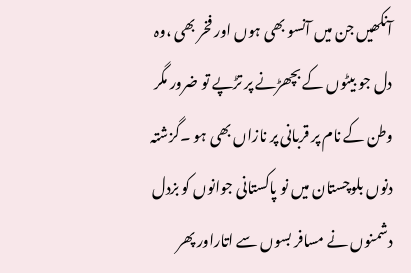آنکھیں جن میں آنسو بھی ہوں اور فخر بھی ،وہ دل جو بیٹوں کے بچھڑنے پر تڑپے تو ضرور مگر وطن کے نام پر قربانی پر نازاں بھی ہو ۔گزشتہ دنوں بلوچستان میں نو پاکستانی جوانوں کو بزدل دشمنوں نے مسافر بسوں سے اتاراور پھر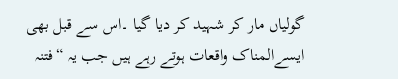گولیاں مار کر شہید کر دیا گیا ۔اس سے قبل بھی ایسےالمناک واقعات ہوتے رہے ہیں جب یہ “فتنہ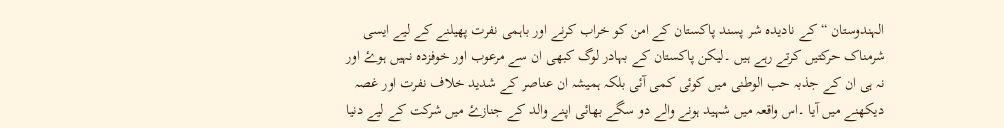الہندوستان “کے نادیدہ شر پسند پاکستان کے امن کو خراب کرنے اور باہمی نفرت پھیلنے کے لیے ایسی شرمناک حرکتیں کرتے رہے ہیں ۔لیکن پاکستان کے بہادر لوگ کبھی ان سے مرعوب اور خوفزدہ نہیں ہوۓ اور نہ ہی ان کے جذبہ حب الوطنی میں کوئی کمی آئی بلکہ ہمیشہ ان عناصر کے شدید خلاف نفرت اور غصہ دیکھنے میں آیا ۔اس واقعہ میں شہید ہونے والے دو سگے بھائی اپنے والد کے جنازۓ میں شرکت کے لیے دنیا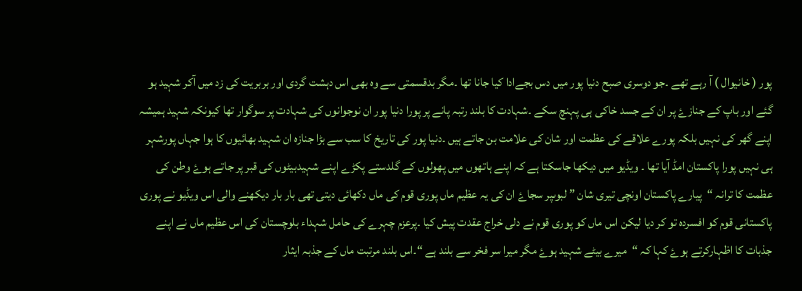پور ( خانیوال ) آ رہے تھے ۔جو دوسری صبح دنیا پور میں دس بجےادا کیا جانا تھا ۔مگر بدقسمتی سے وہ بھی اس دہشت گردی اور بربریت کی زد میں آکر شہید ہو گئے اور باپ کے جنازۓ پر ان کے جسد خاکی ہی پہنچ سکے ۔شہادت کا بلند رتبہ پانے پر پورا دنیا پور ان نوجوانوں کی شہادت پر سوگوار تھا کیونکہ شہید ہمیشہ اپنے گھر کی نہیں بلکہ پورے علاقے کی عظمت اور شان کی علامت بن جاتے ہیں ۔دنیا پور کی تاریخ کا سب سے بڑا جنازہ ان شہید بھائیوں کا ہوا جہاں پورشہر ہی نہیں پورا پاکستان امڈ آیا تھا ۔ ویڈیو میں دیکھا جاسکتا ہے کہ اپنے ہاتھوں میں پھولوں کے گلدستے پکڑے اپنے شہیدبیٹوں کی قبر پر جاتے ہوۓ وطن کی عظمت کا ترانہ “پیارے پاکستان اونچی تیری شان ” لبوںپر سجاۓ ان کی یہ عظیم ماں پوری قوم کی ماں دکھائی دیتی تھی بار بار دیکھنے والی اس ویڈیو نے پوری پاکستانی قوم کو افسردہ تو کر دیا لیکن اس ماں کو پوری قوم نے دلی خراج عقدت پیش کیا ۔پرعزم چہرے کی حامل شہداء بلوچستان کی اس عظیم ماں نے اپنے جذبات کا اظہارکرتے ہوۓ کہا کہ “میرے بیٹے شہید ہوۓ مگر میرا سر فخر سے بلند ہے “۔اس بلند مرتبت ماں کے جذبہ ایثار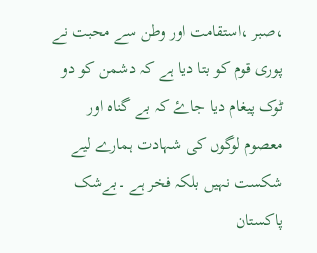،صبر ،استقامت اور وطن سے محبت نے پوری قوم کو بتا دیا ہے کہ دشمن کو دو ٹوک پیغام دیا جاۓ کہ بے گناہ اور معصوم لوگوں کی شہادت ہمارے لیے شکست نہیں بلکہ فخر ہے ۔بےشک پاکستان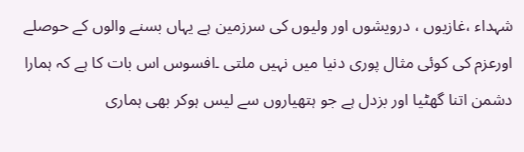شہداء ،غازیوں ، درویشوں اور ولیوں کی سرزمین ہے یہاں بسنے والوں کے حوصلے اورعزم کی کوئی مثال پوری دنیا میں نہیں ملتی ۔افسوس اس بات کا ہے کہ ہمارا دشمن اتنا گھٹیا اور بزدل ہے جو ہتھیاروں سے لیس ہوکر بھی ہماری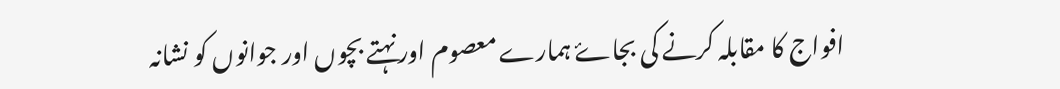افواج کا مقابلہ کرنے کی بجاۓ ہمارے معصوم اور نہتے بچوں اور جوانوں کو نشانہ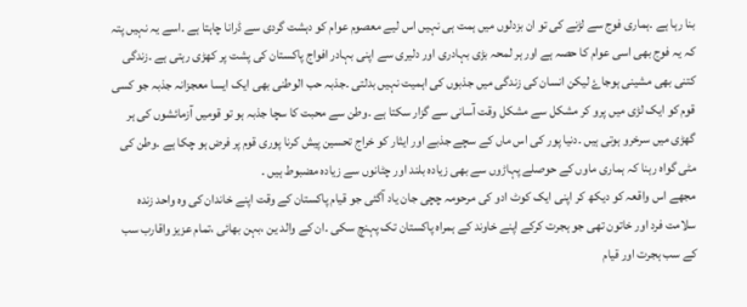بنا رہا ہے ۔ہماری فوج سے لڑنے کی تو ان بزدلوں میں ہمت ہی نہیں اس لیے معصوم عوام کو دہشت گردی سے ڈرانا چاہتا ہے ۔اسے یہ نہیں پتہ کہ یہ فوج بھی اسی عوام کا حصہ ہے اور ہر لمحہ بڑی بہادری اور دلیری سے اپنی بہادر افواج پاکستان کی پشت پر کھڑی رہتی ہے ۔زندگی کتنی بھی مشینی ہوجاۓ لیکن انسان کی زندگی میں جذبوں کی اہمیت نہیں بدلتی ۔جذبہ حب الوطنی بھی ایک ایسا معجزانہ جذبہ جو کسی قوم کو ایک لڑی میں پرو کر مشکل سے مشکل وقت آسانی سے گزار سکتا ہے ۔وطن سے محبت کا سچا جذبہ ہو تو قومیں آزمائشوں کی ہر گھڑی میں سرخرو ہوتی ہیں ۔دنیا پور کی اس ماں کے سچے جذبے اور ایثار کو خراج تحسین پیش کرنا پوری قوم پر فرض ہو چکا ہے ۔وطن کی مٹی گواہ رہنا کہ ہماری ماوں کے حوصلے پہاڑوں سے بھی زیادہ بلند اور چٹانوں سے زیادہ مضبوط ہیں ۔
مجھے اس واقعہ کو دیکھ کر اپنی ایک کوٹ ادو کی مرحومہ چچی جان یاد آگئی جو قیام پاکستان کے وقت اپنے خاندان کی وہ واحد زندہ سلامت فرد اور خاتون تھی جو ہجرت کرکے اپنے خاوند کے ہمراہ پاکستان تک پہنچ سکی ۔ان کے والد ین ،بہن بھائی ،تمام عزیز واقارب سب کے سب ہجرت اور قیام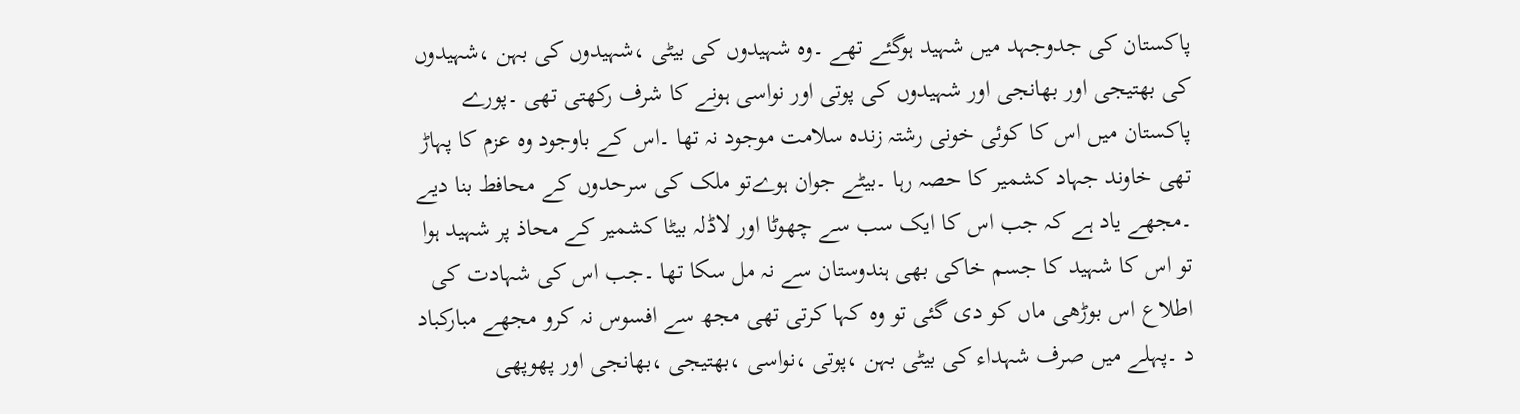پاکستان کی جدوجہد میں شہید ہوگئے تھے ۔وہ شہیدوں کی بیٹی ،شہیدوں کی بہن ،شہیدوں کی بھتیجی اور بھانجی اور شہیدوں کی پوتی اور نواسی ہونے کا شرف رکھتی تھی ۔پورے پاکستان میں اس کا کوئی خونی رشتہ زندہ سلامت موجود نہ تھا ۔اس کے باوجود وہ عزم کا پہاڑ تھی خاوند جہاد کشمیر کا حصہ رہا ۔بیٹے جوان ہوےتو ملک کی سرحدوں کے محافط بنا دیے ۔مجھے یاد ہے کہ جب اس کا ایک سب سے چھوٹا اور لاڈلہ بیٹا کشمیر کے محاذ پر شہید ہوا تو اس کا شہید کا جسم خاکی بھی ہندوستان سے نہ مل سکا تھا ۔جب اس کی شہادت کی اطلاع اس بوڑھی ماں کو دی گئی تو وہ کہا کرتی تھی مجھ سے افسوس نہ کرو مجھے مبارکباد د ۔پہلے میں صرف شہداء کی بیٹی بہن ،پوتی ،نواسی ،بھتیجی ،بھانجی اور پھوپھی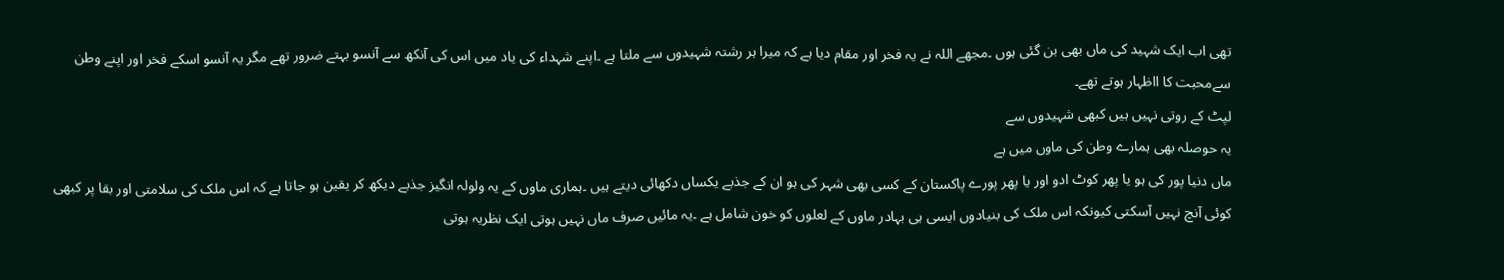تھی اب ایک شہید کی ماں بھی بن گئی ہوں ۔مجھے اللہ نے یہ فخر اور مقام دیا ہے کہ میرا ہر رشتہ شہیدوں سے ملتا ہے ۔اپنے شہداء کی یاد میں اس کی آنکھ سے آنسو بہتے ضرور تھے مگر یہ آنسو اسکے فخر اور اپنے وطن سےمحبت کا ااظہار ہوتے تھے۔
لپٹ کے روتی نہیں ہیں کبھی شہیدوں سے
یہ حوصلہ بھی ہمارے وطن کی ماوں میں ہے
ماں دنیا پور کی ہو یا پھر کوٹ ادو اور یا پھر پورے پاکستان کے کسی بھی شہر کی ہو ان کے جذبے یکساں دکھائی دیتے ہیں ۔ہماری ماوں کے یہ ولولہ انگیز جذبے دیکھ کر یقین ہو جاتا ہے کہ اس ملک کی سلامتی اور بقا پر کبھی کوئی آنچ نہیں آسکتی کیونکہ اس ملک کی بنیادوں ایسی ہی بہادر ماوں کے لعلوں کو خون شامل ہے ۔یہ مائیں صرف ماں نہیں ہوتی ایک نظریہ ہوتی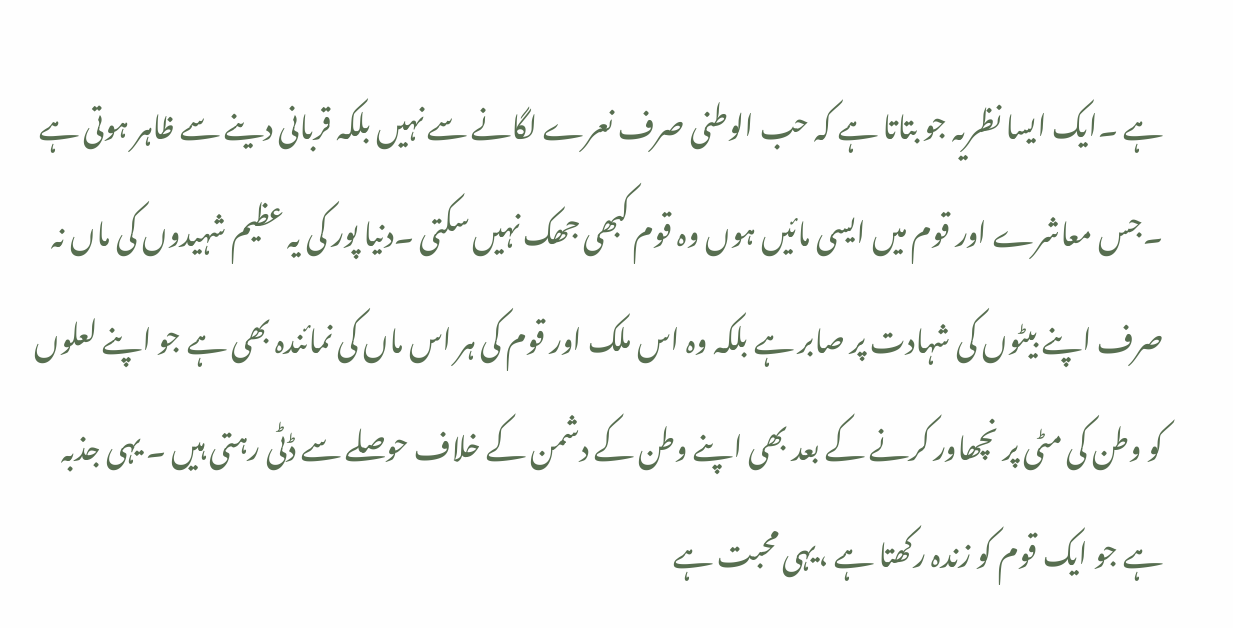ہے ۔ایک ایسا نظریہ جو بتاتا ہے کہ حب الوطنی صرف نعرے لگانے سے نہیں بلکہ قربانی دینے سے ظاہر ہوتی ہے ۔جس معاشرے اور قوم میں ایسی مائیں ہوں وہ قوم کبھی جھک نہیں سکتی ۔دنیا پور کی یہ عظیم شہیدوں کی ماں نہ صرف اپنے بیٹوں کی شہادت پر صابر ہے بلکہ وہ اس ملک اور قوم کی ہر اس ماں کی نمائندہ بھی ہے جو اپنے لعلوں کو وطن کی مٹی پر نچھاور کرنے کے بعد بھی اپنے وطن کے دشمن کے خلاف حوصلے سے ڈٹی رہتی ہیں ۔ یہی جذبہ ہے جو ایک قوم کو زندہ رکھتا ہے ،یہی محبت ہے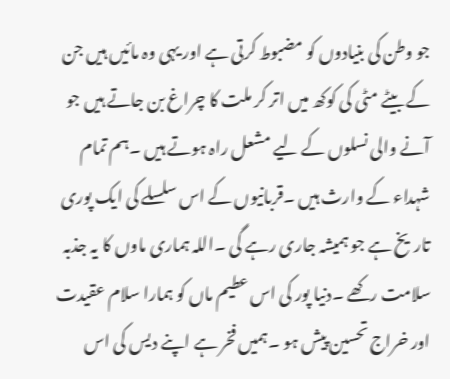جو وطن کی بنیادوں کو مضبوط کرتی ہے اور یہی وہ مائیں ہیں جن کے بیٹے مٹی کی کوکھ میں اتر کر ملت کا چراغ بن جاتے ہیں جو آنے والی نسلوں کے لیے مشعل راہ ہوتے ہیں ۔ہم تمام شہداء کے وارث ہیں ۔قربانیوں کے اس سلسلے کی ایک پوری تاریخ ہے جو ہمیشہ جاری رہے گی ۔اللہ ہماری ماوں کا یہ جذبہ سلامت رکھے ۔دنیا پور کی اس عطیم ماں کو ہمارا سلام عقیدت اور خراج تحسین پیش ہو ۔ہمیں فخر ہے اپنے دیس کی اس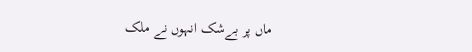ماں پر بےشک انہوں نے ملک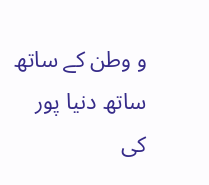و وطن کے ساتھ ساتھ دنیا پور کی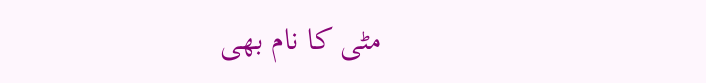مٹی کا نام بھی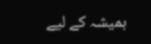ہمیشہ کے لیے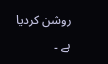روشن کردیا ہے ۔